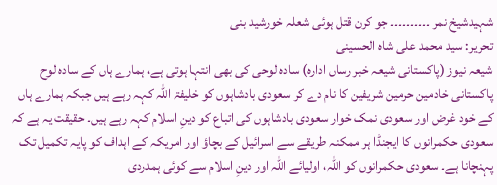شہیدشیخ نمر ۔۔۔۔۔۔۔۔۔۔ جو کرن قتل ہوئی شعلہ خورشید بنی
تحریر: سید محمد علی شاہ الحسینی
شیعہ نیوز (پاکستانی شیعہ خبر رساں ادارہ) سادہ لوحی کی بھی انتہا ہوتی ہے، ہمارے ہاں کے سادہ لوح پاکستانی خادمین حرمین شریفین کا نام دے کر سعودی بادشاہوں کو خلیفۃ اللہ کہہ رہے ہیں جبکہ ہمارے ہاں کے خود غرض اور سعودی نمک خوار سعودی بادشاہوں کی اتباع کو دینِ اسلام کہہ رہے ہیں۔ حقیقت یہ ہے کہ سعودی حکمرانوں کا ایجنڈا ہر ممکنہ طریقے سے اسرائیل کے بچاؤ اور امریکہ کے اہداف کو پایہ تکمیل تک پہنچانا ہے۔ سعودی حکمرانوں کو اللہ، اولیائے اللہ اور دینِ اسلام سے کوئی ہمدردی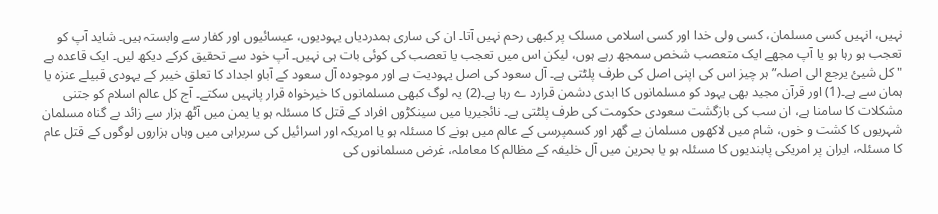نہیں، انہیں کسی مسلمان، کسی ولی خدا اور کسی اسلامی مسلک پر کبھی رحم نہیں آتا۔ ان کی ساری ہمدردیاں یہودیوں، عیسائیوں اور کفار سے وابستہ ہیں۔ شاید آپ کو تعجب ہو رہا ہو یا آپ مجھے ایک متعصب شخص سمجھ رہے ہوں، لیکن اس میں تعجب یا تعصب کی کوئی بات ہی نہیں۔ آپ خود سے تحقیق کرکے دیکھ لیں۔ ایک قاعدہ ہے "کل شیئ یرجع الی اصلہ” ہر چیز اس کی اپنی اصل کی طرف پلٹتی ہے۔ آل سعود کی اصل یہودیت ہے اور موجودہ آل سعود کے آباو اجداد کا تعلق خیبر کے یہودی قبیلے عنزہ یا ہمان سے ہے۔(1) اور قرآن مجید بھی یہود کو مسلمانوں کا ابدی دشمن قرارد ے رہا ہے۔(2) یہ لوگ کبھی مسلمانوں کا خیرخواہ قرار پانہیں سکتے۔ آج کل عالم اسلام کو جتنی مشکلات کا سامنا ہے، ان سب کی بازگشت سعودی حکومت کی طرف پلٹتی ہے۔ نائجیریا میں سینکڑوں افراد کے قتل کا مسئلہ ہو یا یمن میں آٹھ ہزار سے زائد بے گناہ مسلمان شہریوں کا کشت و خوں، شام میں لاکھوں مسلمان بے گھر اور کسمپرسی کے عالم میں ہونے کا مسئلہ ہو یا امریکہ اور اسرائیل کی سربراہی میں وہاں ہزاروں لوگوں کے قتل عام کا مسئلہ، ایران پر امریکی پابندیوں کا مسئلہ ہو یا بحرین میں آل خلیفہ کے مظالم کا معاملہ، غرض مسلمانوں کی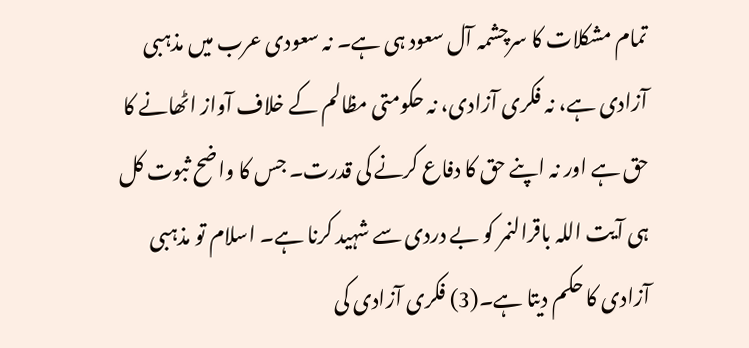تمام مشکلات کا سرچشمہ آل سعود ہی ہے۔ نہ سعودی عرب میں مذہبی آزادی ہے، نہ فکری آزادی، نہ حکومتی مظالم کے خلاف آواز اٹھانے کا حق ہے اور نہ اپنے حق کا دفاع کرنے کی قدرت۔ جس کا واضح ثبوت کل ہی آیت اللہ باقرالنمر کو بے دردی سے شہید کرنا ہے۔ اسلام تو مذہبی آزادی کا حکم دیتا ہے۔(3) فکری آزادی کی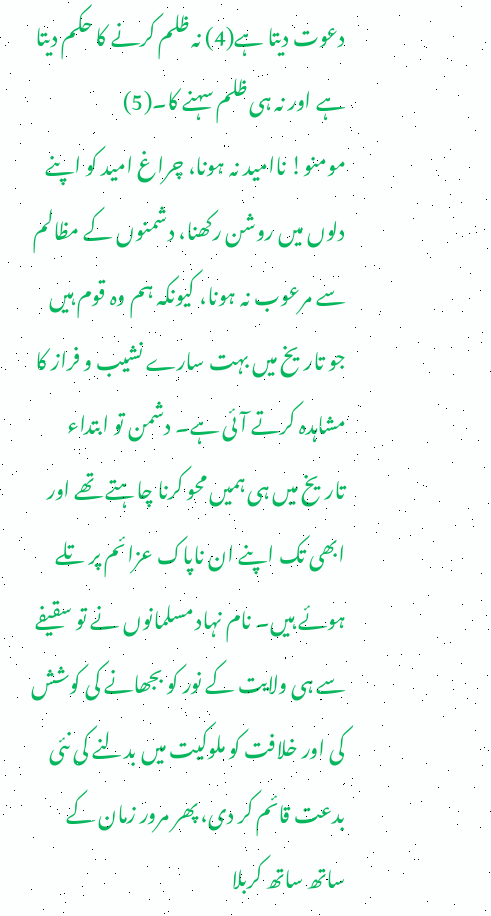دعوت دیتا ہے(4) نہ ظلم کرنے کا حکم دیتا ہے اور نہ ہی ظلم سہنے کا۔(5)
مومنو! ناامید نہ ہونا، چراغ امید کو اپنے دلوں میں روشن رکھنا، دشمنوں کے مظالم سے مرعوب نہ ہونا، کیونکہ ہم وہ قوم ہیں جو تاریخ میں بہت سارے نشیب و فراز کا مشاہدہ کرتے آئی ہے۔ دشمن تو ابتداء تاریخ میں ہی ہمیں محو کرنا چاہتے تھے اور ابھی تک اپنے ان ناپاک عزائم پر تلے ہوئے ہیں۔ نام نہاد مسلمانوں نے تو سقیفے سے ہی ولایت کے نور کو بجھانے کی کوشش کی اور خلافت کو ملوکیت میں بدلنے کی نئی بدعت قائم کر دی، پھر مرور زمان کے ساتھ ساتھ کربلا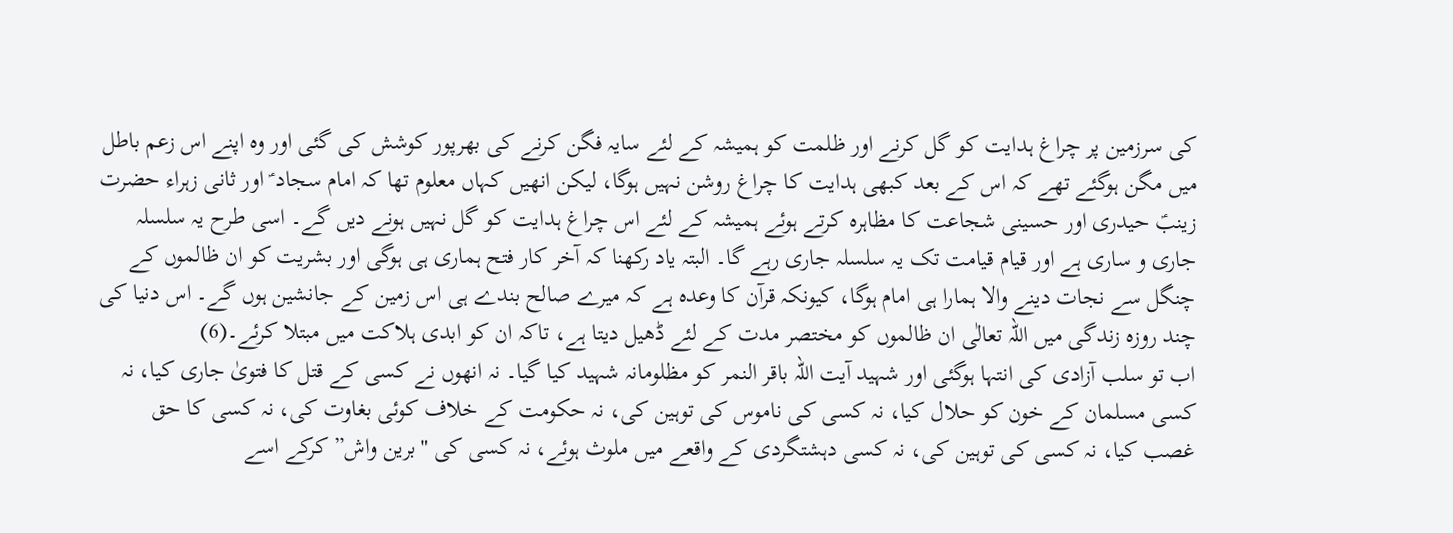کی سرزمین پر چراغ ہدایت کو گل کرنے اور ظلمت کو ہمیشہ کے لئے سایہ فگن کرنے کی بھرپور کوشش کی گئی اور وہ اپنے اس زعم باطل میں مگن ہوگئے تھے کہ اس کے بعد کبھی ہدایت کا چراغ روشن نہیں ہوگا، لیکن انھیں کہاں معلوم تھا کہ امام سجاد ؑ اور ثانی زہراء حضرت زینبؑ حیدری اور حسینی شجاعت کا مظاہرہ کرتے ہوئے ہمیشہ کے لئے اس چراغ ہدایت کو گل نہیں ہونے دیں گے۔ اسی طرح یہ سلسلہ جاری و ساری ہے اور قیام قیامت تک یہ سلسلہ جاری رہے گا۔ البتہ یاد رکھنا کہ آخر کار فتح ہماری ہی ہوگی اور بشریت کو ان ظالموں کے چنگل سے نجات دینے والا ہمارا ہی امام ہوگا، کیونکہ قرآن کا وعدہ ہے کہ میرے صالح بندے ہی اس زمین کے جانشین ہوں گے۔ اس دنیا کی چند روزہ زندگی میں اللہ تعالٰی ان ظالموں کو مختصر مدت کے لئے ڈھیل دیتا ہے، تاکہ ان کو ابدی ہلاکت میں مبتلا کرئے۔(6)
اب تو سلب آزادی کی انتہا ہوگئی اور شہید آیت اللہ باقر النمر کو مظلومانہ شہید کیا گیا۔ نہ انھوں نے کسی کے قتل کا فتویٰ جاری کیا، نہ کسی مسلمان کے خون کو حلال کیا، نہ کسی کی ناموس کی توہین کی، نہ حکومت کے خلاف کوئی بغاوت کی، نہ کسی کا حق غصب کیا، نہ کسی کی توہین کی، نہ کسی دہشتگردی کے واقعے میں ملوث ہوئے، نہ کسی کی "برین واش” کرکے اسے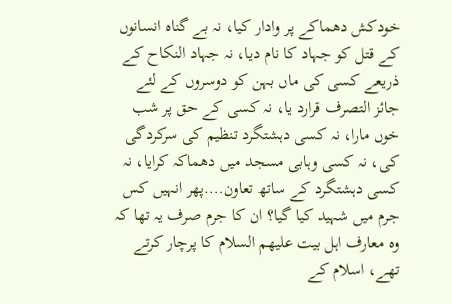خودکش دھماکے پر وادار کیا، نہ بے گناہ انسانوں کے قتل کو جہاد کا نام دیا، نہ جہاد النکاح کے ذریعے کسی کی ماں بہن کو دوسروں کے لئے جائز التصرف قرارد یا، نہ کسی کے حق پر شب خوں مارا، نہ کسی دہشتگرد تنظیم کی سرکردگی کی، نہ کسی وہابی مسجد میں دھماکہ کرایا، نہ کسی دہشتگرد کے ساتھ تعاون….پھر انہیں کس جرم میں شہید کیا گیا؟ ان کا جرم صرف یہ تھا کہ وہ معارف اہل بیت علیھم السلام کا پرچار کرتے تھے، اسلام کے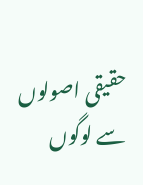حقیقی اصولوں سے لوگوں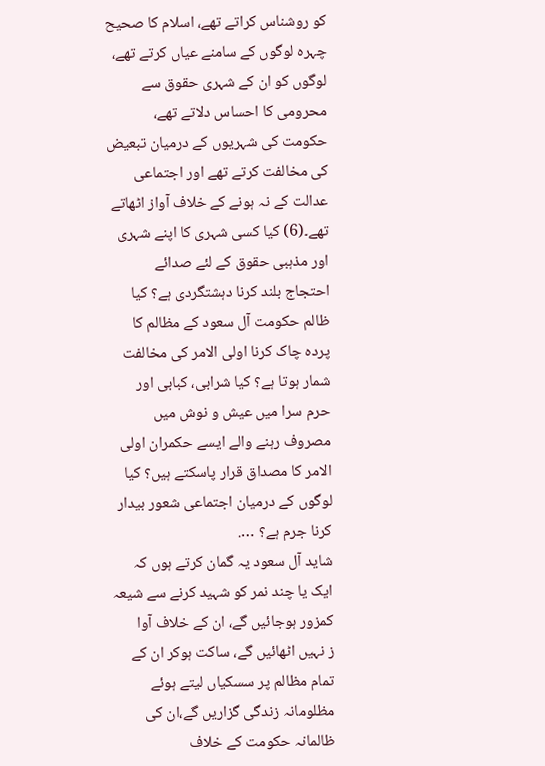کو روشناس کراتے تھے، اسلام کا صحیح چہرہ لوگوں کے سامنے عیاں کرتے تھے، لوگوں کو ان کے شہری حقوق سے محرومی کا احساس دلاتے تھے، حکومت کی شہریوں کے درمیان تبعیض کی مخالفت کرتے تھے اور اجتماعی عدالت کے نہ ہونے کے خلاف آواز اٹھاتے تھے۔(6) کیا کسی شہری کا اپنے شہری اور مذہبی حقوق کے لئے صدائے احتجاج بلند کرنا دہشتگردی ہے؟ کیا ظالم حکومت آل سعود کے مظالم کا پردہ چاک کرنا اولی الامر کی مخالفت شمار ہوتا ہے؟ کیا شرابی، کبابی اور حرم سرا میں عیش و نوش میں مصروف رہنے والے ایسے حکمران اولی الامر کا مصداق قرار پاسکتے ہیں؟ کیا لوگوں کے درمیان اجتماعی شعور بیدار کرنا جرم ہے؟ ….
شاید آل سعود یہ گمان کرتے ہوں کہ ایک یا چند نمر کو شہید کرنے سے شیعہ کمزور ہوجائیں گے، ان کے خلاف آوا
ز نہیں اٹھائیں گے، ساکت ہوکر ان کے تمام مظالم پر سسکیاں لیتے ہوئے مظلومانہ زندگی گزاریں گے،ان کی ظالمانہ حکومت کے خلاف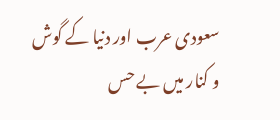سعودی عرب اور دنیا کے گوش و کنار میں بے حس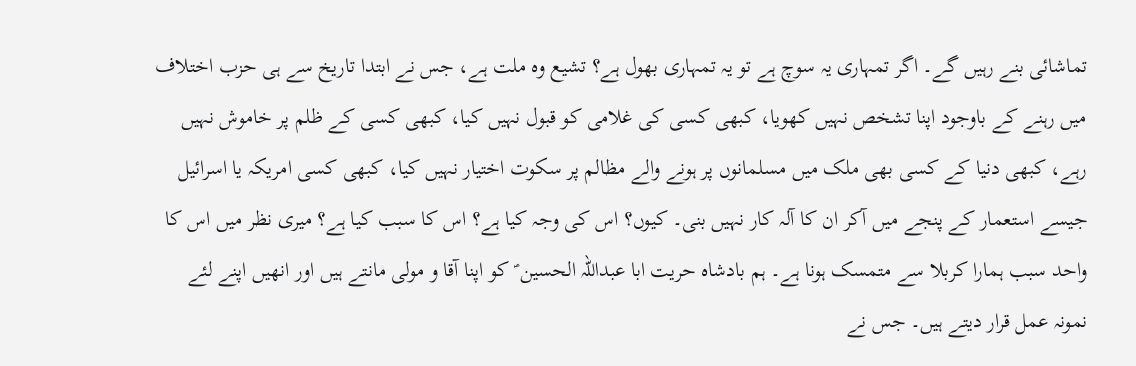تماشائی بنے رہیں گے۔ اگر تمہاری یہ سوچ ہے تو یہ تمہاری بھول ہے؟ تشیع وہ ملت ہے، جس نے ابتدا تاریخ سے ہی حزب اختلاف میں رہنے کے باوجود اپنا تشخص نہیں کھویا، کبھی کسی کی غلامی کو قبول نہیں کیا، کبھی کسی کے ظلم پر خاموش نہیں رہے، کبھی دنیا کے کسی بھی ملک میں مسلمانوں پر ہونے والے مظالم پر سکوت اختیار نہیں کیا، کبھی کسی امریکہ یا اسرائیل جیسے استعمار کے پنجے میں آکر ان کا آلہ کار نہیں بنی۔ کیوں؟ اس کی وجہ کیا ہے؟ اس کا سبب کیا ہے؟ میری نظر میں اس کا واحد سبب ہمارا کربلا سے متمسک ہونا ہے۔ ہم بادشاہ حریت ابا عبداللہ الحسین ؑ کو اپنا آقا و مولی مانتے ہیں اور انھیں اپنے لئے نمونہ عمل قرار دیتے ہیں۔ جس نے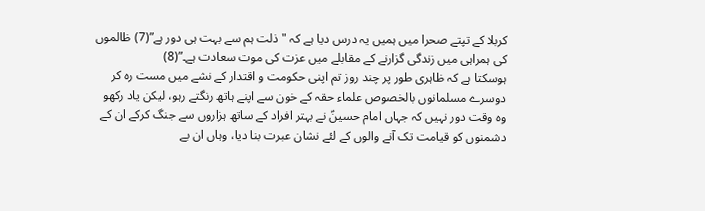کربلا کے تپتے صحرا میں ہمیں یہ درس دیا ہے کہ "ذلت ہم سے بہت ہی دور ہے”(7) ظالموں کی ہمراہی میں زندگی گزارنے کے مقابلے میں عزت کی موت سعادت ہے۔”(8)
ہوسکتا ہے کہ ظاہری طور پر چند روز تم اپنی حکومت و اقتدار کے نشے میں مست رہ کر دوسرے مسلمانوں بالخصوص علماء حقہ کے خون سے اپنے ہاتھ رنگتے رہو، لیکن یاد رکھو وہ وقت دور نہیں کہ جہاں امام حسینؑ نے بہتر افراد کے ساتھ ہزاروں سے جنگ کرکے ان کے دشمنوں کو قیامت تک آنے والوں کے لئے نشان عبرت بنا دیا، وہاں ان بے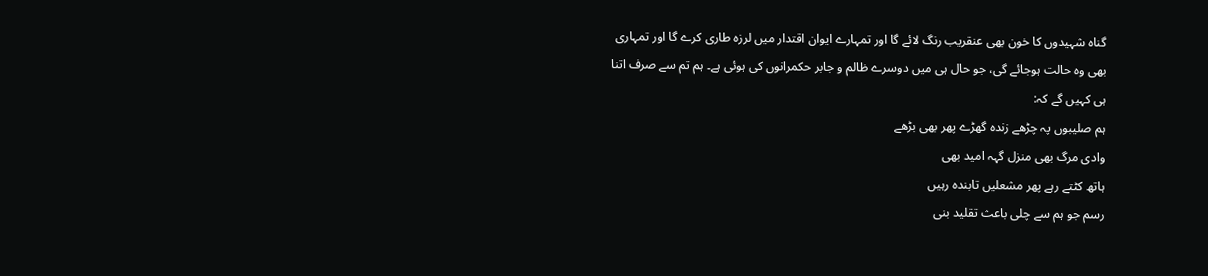گناہ شہیدوں کا خون بھی عنقریب رنگ لائے گا اور تمہارے ایوان اقتدار میں لرزہ طاری کرے گا اور تمہاری بھی وہ حالت ہوجائے گی، جو حال ہی میں دوسرے ظالم و جابر حکمرانوں کی ہوئی ہے۔ ہم تم سے صرف اتنا ہی کہیں گے کہ:
ہم صلیبوں پہ چڑھے زندہ گھڑے پھر بھی بڑھے
وادی مرگ بھی منزل گہہ امید بھی
ہاتھ کٹتے رہے پھر مشعلیں تابندہ رہیں
رسم جو ہم سے چلی باعث تقلید بنی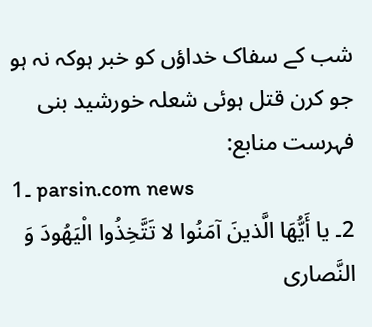شب کے سفاک خداؤں کو خبر ہوکہ نہ ہو
جو کرن قتل ہوئی شعلہ خورشید بنی
فہرست منابع:
1۔ parsin.com news
2۔ يا أَيُّهَا الَّذينَ آمَنُوا لا تَتَّخِذُوا الْيَهُودَ وَ النَّصارى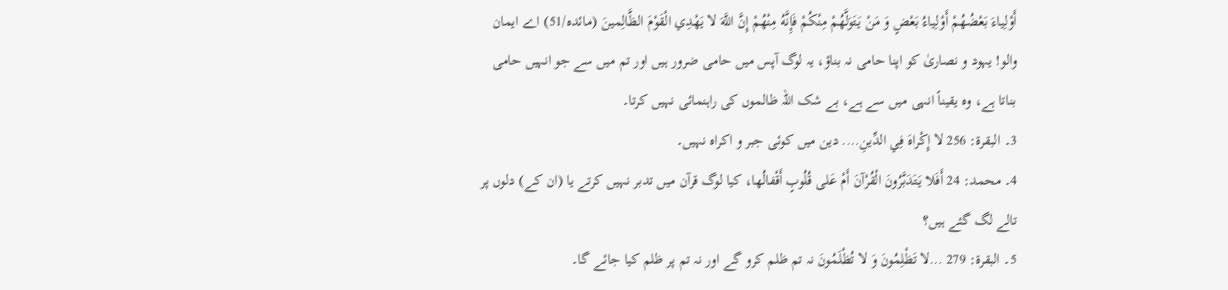أَوْلِياءَ بَعْضُهُمْ أَوْلِياءُ بَعْضٍ وَ مَنْ يَتَوَلَّهُمْ مِنْكُمْ فَإِنَّهُ مِنْهُمْ إِنَّ اللَّهَ لا يَهْدِي الْقَوْمَ الظَّالِمينَ (مائده/51) اے ایمان والو! یہود و نصاریٰ کو اپنا حامی نہ بناؤ، یہ لوگ آپس میں حامی ضرور ہیں اور تم میں سے جو انہیں حامی بناتا ہے، وہ یقیناً انہی میں سے ہے، بے شک اللہ ظالموں کی راہنمائی نہیں کرتا۔
3۔ البقرة: 256 لا إِكْراهَ فِي الدِّينِ…. دین میں کوئی جبر و اکراہ نہیں۔
4۔ محمد: 24 أَفَلا يَتَدَبَّرُونَ الْقُرْآنَ أَمْ عَلى قُلُوبٍ أَقْفالُها، کیا لوگ قرآن میں تدبر نہیں کرتے یا (ان کے) دلوں پر تالے لگ گئے ہیں؟
5۔ البقرة: 279 …لا تَظْلِمُونَ وَ لا تُظْلَمُونَ نہ تم ظلم کرو گے اور نہ تم پر ظلم کیا جائے گا۔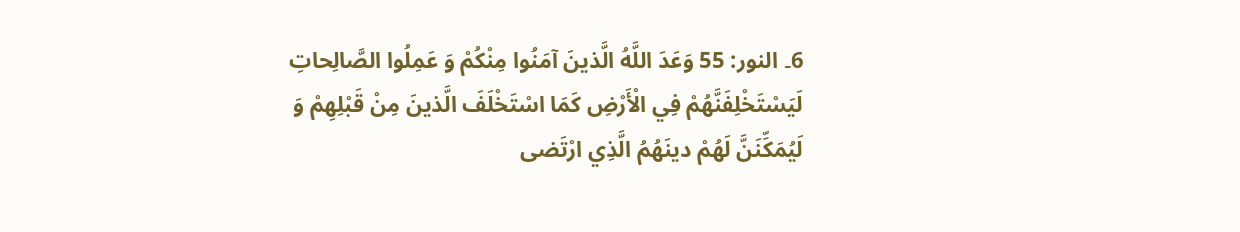6۔ النور: 55 وَعَدَ اللَّهُ الَّذينَ آمَنُوا مِنْكُمْ وَ عَمِلُوا الصَّالِحاتِ لَيَسْتَخْلِفَنَّهُمْ فِي الْأَرْضِ كَمَا اسْتَخْلَفَ الَّذينَ مِنْ قَبْلِهِمْ وَ لَيُمَكِّنَنَّ لَهُمْ دينَهُمُ الَّذِي ارْتَضى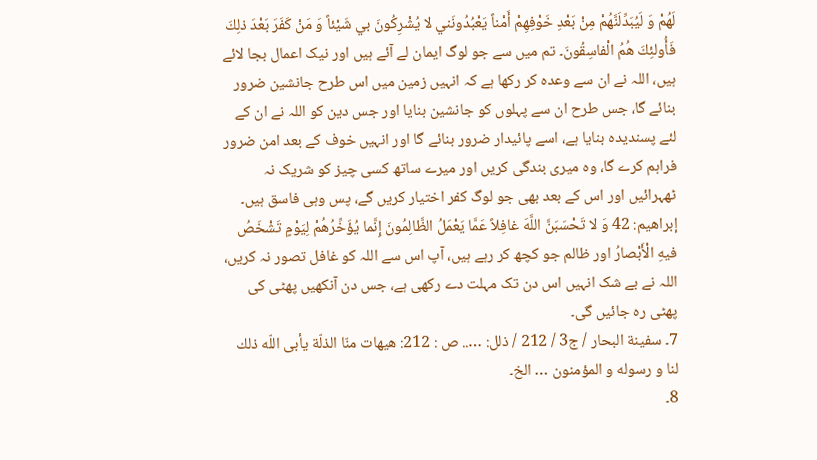لَهُمْ وَ لَيُبَدِّلَنَّهُمْ مِنْ بَعْدِ خَوْفِهِمْ أَمْناً يَعْبُدُونَني لا يُشْرِكُونَ بي شَيْئاً وَ مَنْ كَفَرَ بَعْدَ ذلِكَ فَأُولئِكَ هُمُ الْفاسِقُونَ۔ تم میں سے جو لوگ ایمان لے آئے ہیں اور نیک اعمال بجا لائے ہیں، اللہ نے ان سے وعدہ کر رکھا ہے کہ انہیں زمین میں اس طرح جانشین ضرور بنائے گا، جس طرح ان سے پہلوں کو جانشین بنایا اور جس دین کو اللہ نے ان کے لئے پسندیدہ بنایا ہے، اسے پائیدار ضرور بنائے گا اور انہیں خوف کے بعد امن ضرور فراہم کرے گا، وہ میری بندگی کریں اور میرے ساتھ کسی چیز کو شریک نہ ٹھہرائیں اور اس کے بعد بھی جو لوگ کفر اختیار کریں گے، پس وہی فاسق ہیں۔
إبراهيم: 42 وَ لا تَحْسَبَنَّ اللَّهَ غافِلاً عَمَّا يَعْمَلُ الظَّالِمُونَ إِنَّما يُؤَخِّرُهُمْ لِيَوْمٍ تَشْخَصُ فيهِ الْأَبْصارُ اور ظالم جو کچھ کر رہے ہیں، آپ اس سے اللہ کو غافل تصور نہ کریں، اللہ نے بے شک انہیں اس دن تک مہلت دے رکھی ہے، جس دن آنکھیں پھٹی کی پھٹی رہ جائیں گی۔
7۔ سفينة البحار / ج3 / 212 / ذلل: ….. ص : 212: هيهات منّا الذلّة يأبى اللّه ذلك لنا و رسوله و المؤمنون … الخ۔
8۔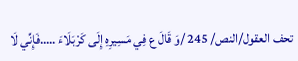تحف العقول/النص/ 245 /وَ قَالَ ع فِي مَسِيرِهِ إِلَى كَرْبَلَاءَ …..فَإِنِّي لَا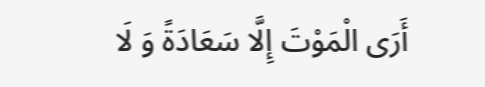أَرَى الْمَوْتَ إِلَّا سَعَادَةً وَ لَا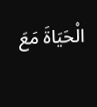الْحَيَاةَ مَعَ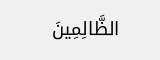الظَّالِمِينَ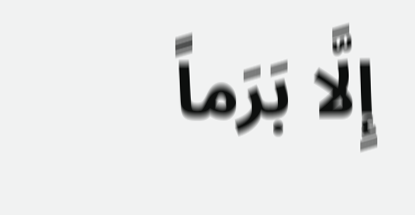إِلَّا بَرَماً